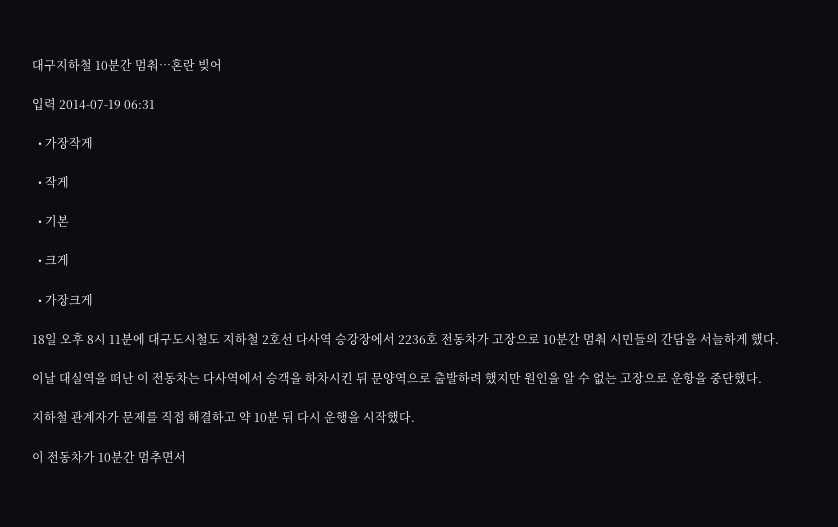대구지하철 10분간 멈춰…혼란 빚어

입력 2014-07-19 06:31

  • 가장작게

  • 작게

  • 기본

  • 크게

  • 가장크게

18일 오후 8시 11분에 대구도시철도 지하철 2호선 다사역 승강장에서 2236호 전동차가 고장으로 10분간 멈춰 시민들의 간담을 서늘하게 했다.

이날 대실역을 떠난 이 전동차는 다사역에서 승객을 하차시킨 뒤 문양역으로 출발하려 했지만 원인을 알 수 없는 고장으로 운항을 중단했다.

지하철 관계자가 문제를 직접 해결하고 약 10분 뒤 다시 운행을 시작했다.

이 전동차가 10분간 멈추면서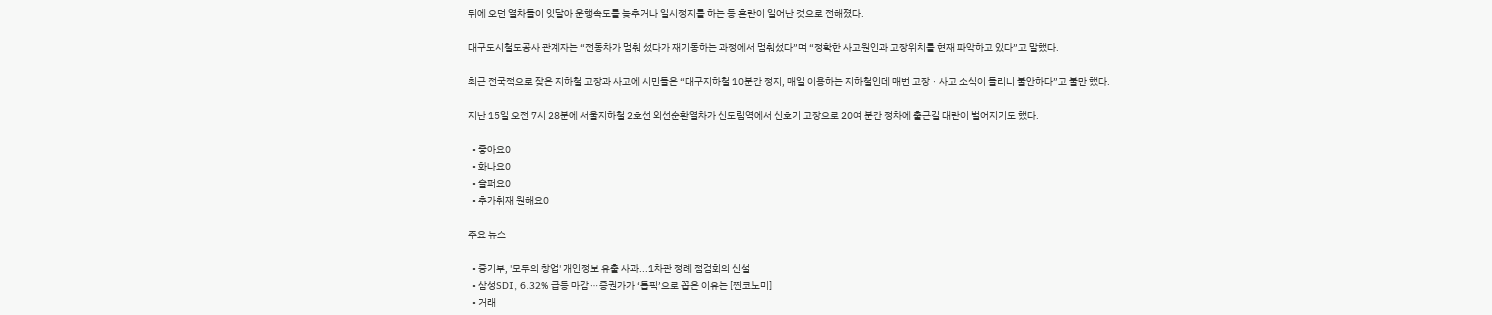뒤에 오던 열차들이 잇달아 운행속도를 늦추거나 일시정지를 하는 등 혼란이 일어난 것으로 전해졌다.

대구도시철도공사 관계자는 “전동차가 멈춰 섰다가 재기동하는 과정에서 멈춰섰다”며 “정확한 사고원인과 고장위치를 현재 파악하고 있다”고 말했다.

최근 전국적으로 잦은 지하철 고장과 사고에 시민들은 “대구지하철 10분간 정지, 매일 이용하는 지하철인데 매번 고장ㆍ사고 소식이 들리니 불안하다”고 불만 했다.

지난 15일 오전 7시 28분에 서울지하철 2호선 외선순환열차가 신도림역에서 신호기 고장으로 20여 분간 정차에 출근길 대란이 벌어지기도 했다.

  • 좋아요0
  • 화나요0
  • 슬퍼요0
  • 추가취재 원해요0

주요 뉴스

  • 중기부, '모두의 창업' 개인정보 유출 사과...1차관 정례 점검회의 신설
  • 삼성SDI, 6.32% 급등 마감⋯증권가가 ‘톱픽’으로 꼽은 이유는 [찐코노미]
  • 거래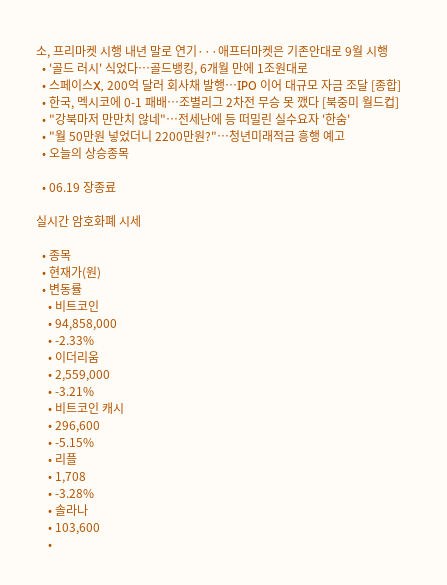소, 프리마켓 시행 내년 말로 연기···애프터마켓은 기존안대로 9월 시행
  • '골드 러시' 식었다…골드뱅킹, 6개월 만에 1조원대로
  • 스페이스X, 200억 달러 회사채 발행⋯IPO 이어 대규모 자금 조달 [종합]
  • 한국, 멕시코에 0-1 패배⋯조별리그 2차전 무승 못 깼다 [북중미 월드컵]
  • "강북마저 만만치 않네"⋯전세난에 등 떠밀린 실수요자 '한숨'
  • "월 50만원 넣었더니 2200만원?"…청년미래적금 흥행 예고
  • 오늘의 상승종목

  • 06.19 장종료

실시간 암호화폐 시세

  • 종목
  • 현재가(원)
  • 변동률
    • 비트코인
    • 94,858,000
    • -2.33%
    • 이더리움
    • 2,559,000
    • -3.21%
    • 비트코인 캐시
    • 296,600
    • -5.15%
    • 리플
    • 1,708
    • -3.28%
    • 솔라나
    • 103,600
    •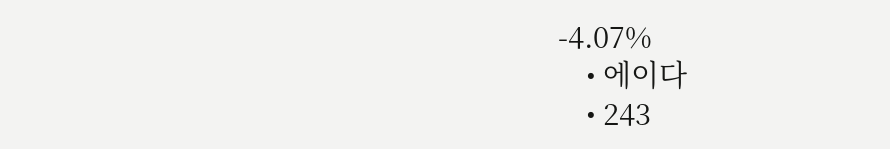-4.07%
    • 에이다
    • 243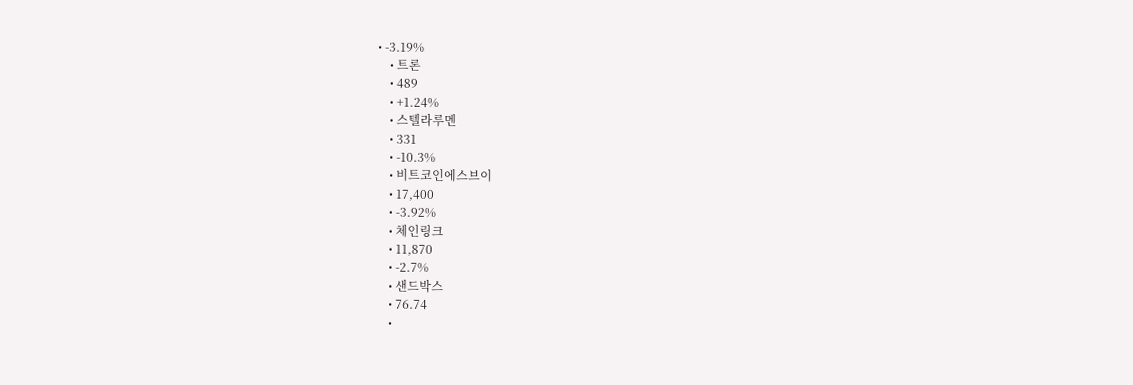• -3.19%
    • 트론
    • 489
    • +1.24%
    • 스텔라루멘
    • 331
    • -10.3%
    • 비트코인에스브이
    • 17,400
    • -3.92%
    • 체인링크
    • 11,870
    • -2.7%
    • 샌드박스
    • 76.74
    •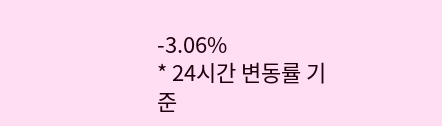-3.06%
* 24시간 변동률 기준